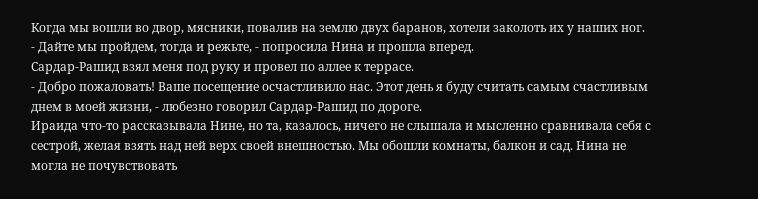Когда мы вошли во двор, мясники, повалив на землю двух баранов, хотели заколоть их у наших ног.
- Дайте мы пройдем, тогда и режьте, - попросила Нина и прошла вперед.
Сардар-Рашид взял меня под руку и провел по аллее к террасе.
- Добро пожаловать! Ваше посещение осчастливило нас. Этот день я буду считать самым счастливым днем в моей жизни, - любезно говорил Сардар-Рашид по дороге.
Ираида что-то рассказывала Нине, но та, казалось, ничего не слышала и мысленно сравнивала себя с сестрой, желая взять над ней верх своей внешностью. Мы обошли комнаты, балкон и сад. Нина не могла не почувствовать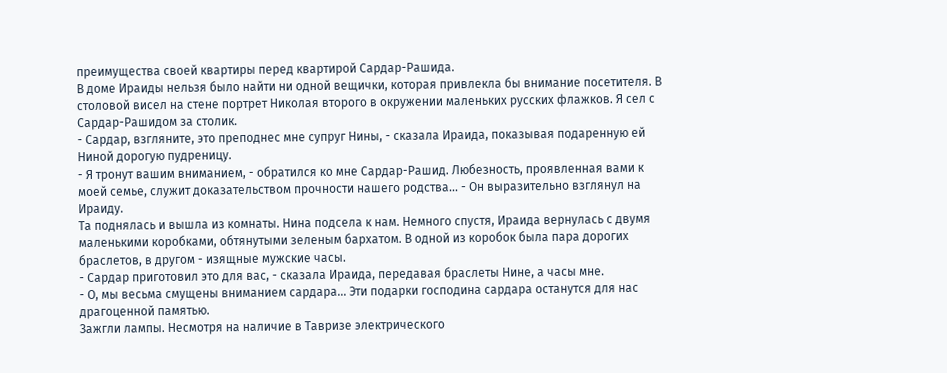преимущества своей квартиры перед квартирой Сардар-Рашида.
В доме Ираиды нельзя было найти ни одной вещички, которая привлекла бы внимание посетителя. В столовой висел на стене портрет Николая второго в окружении маленьких русских флажков. Я сел с Сардар-Рашидом за столик.
- Сардар, взгляните, это преподнес мне супруг Нины, - сказала Ираида, показывая подаренную ей Ниной дорогую пудреницу.
- Я тронут вашим вниманием, - обратился ко мне Сардар-Рашид. Любезность, проявленная вами к моей семье, служит доказательством прочности нашего родства... - Он выразительно взглянул на Ираиду.
Та поднялась и вышла из комнаты. Нина подсела к нам. Немного спустя, Ираида вернулась с двумя маленькими коробками, обтянутыми зеленым бархатом. В одной из коробок была пара дорогих браслетов, в другом - изящные мужские часы.
- Сардар приготовил это для вас, - сказала Ираида, передавая браслеты Нине, а часы мне.
- О, мы весьма смущены вниманием сардара... Эти подарки господина сардара останутся для нас драгоценной памятью.
Зажгли лампы. Несмотря на наличие в Тавризе электрического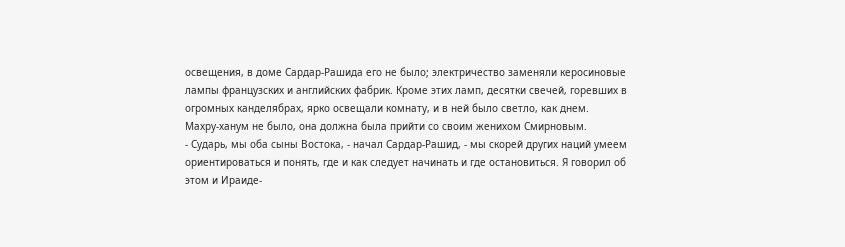освещения, в доме Сардар-Рашида его не было; электричество заменяли керосиновые лампы французских и английских фабрик. Кроме этих ламп, десятки свечей, горевших в огромных канделябрах, ярко освещали комнату, и в ней было светло, как днем.
Махру-ханум не было, она должна была прийти со своим женихом Смирновым.
- Сударь, мы оба сыны Востока, - начал Сардар-Рашид, - мы скорей других наций умеем ориентироваться и понять, где и как следует начинать и где остановиться. Я говорил об этом и Ираиде-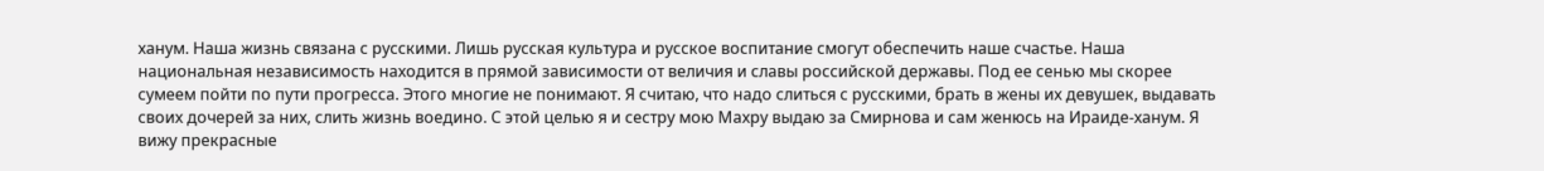ханум. Наша жизнь связана с русскими. Лишь русская культура и русское воспитание смогут обеспечить наше счастье. Наша национальная независимость находится в прямой зависимости от величия и славы российской державы. Под ее сенью мы скорее сумеем пойти по пути прогресса. Этого многие не понимают. Я считаю, что надо слиться с русскими, брать в жены их девушек, выдавать своих дочерей за них, слить жизнь воедино. С этой целью я и сестру мою Махру выдаю за Смирнова и сам женюсь на Ираиде-ханум. Я вижу прекрасные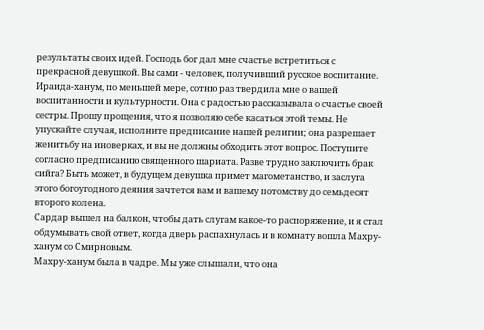результаты своих идей. Господь бог дал мне счастье встретиться с прекрасной девушкой. Вы сами - человек, получивший русское воспитание. Ираида-ханум, по меньшей мере, сотню раз твердила мне о вашей воспитанности и культурности. Она с радостью рассказывала о счастье своей сестры. Прошу прощения, что я позволяю себе касаться этой темы. Не упускайте случая, исполните предписание нашей религии; она разрешает женитьбу на иноверках, и вы не должны обходить этот вопрос. Поступите согласно предписанию священного шариата. Разве трудно заключить брак сийга? Быть может, в будущем девушка примет магометанство, и заслуга этого богоугодного деяния зачтется вам и вашему потомству до семьдесят второго колена.
Сардар вышел на балкон, чтобы дать слугам какое-то распоряжение, и я стал обдумывать свой ответ, когда дверь распахнулась и в комнату вошла Махру-ханум со Смирновым.
Махру-ханум была в чадре. Мы уже слышали, что она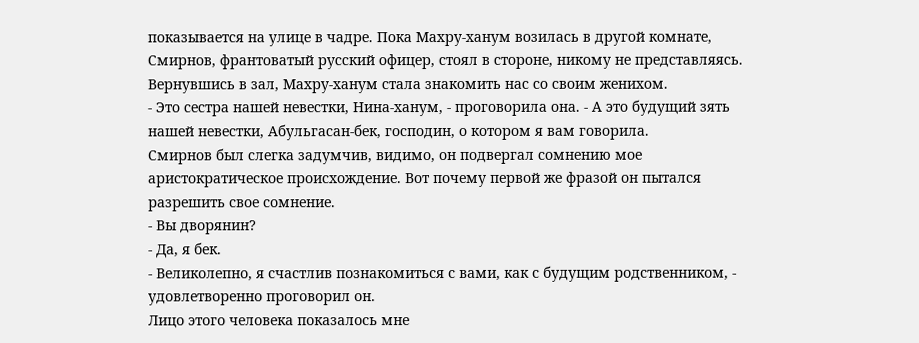показывается на улице в чадре. Пока Махру-ханум возилась в другой комнате, Смирнов, франтоватый русский офицер, стоял в стороне, никому не представляясь. Вернувшись в зал, Махру-ханум стала знакомить нас со своим женихом.
- Это сестра нашей невестки, Нина-ханум, - проговорила она. - А это будущий зять нашей невестки, Абульгасан-бек, господин, о котором я вам говорила.
Смирнов был слегка задумчив, видимо, он подвергал сомнению мое аристократическое происхождение. Вот почему первой же фразой он пытался разрешить свое сомнение.
- Вы дворянин?
- Да, я бек.
- Великолепно, я счастлив познакомиться с вами, как с будущим родственником, - удовлетворенно проговорил он.
Лицо этого человека показалось мне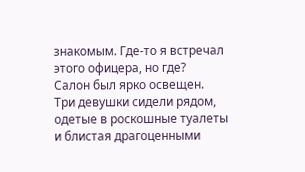знакомым. Где-то я встречал этого офицера, но где?
Салон был ярко освещен.
Три девушки сидели рядом, одетые в роскошные туалеты и блистая драгоценными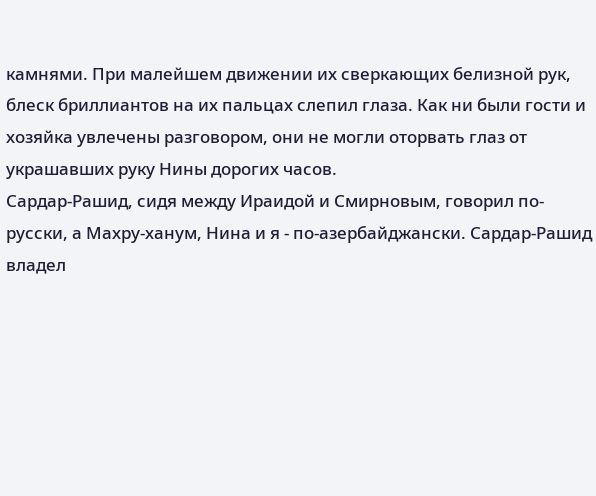камнями. При малейшем движении их сверкающих белизной рук, блеск бриллиантов на их пальцах слепил глаза. Как ни были гости и хозяйка увлечены разговором, они не могли оторвать глаз от украшавших руку Нины дорогих часов.
Сардар-Рашид, сидя между Ираидой и Смирновым, говорил по-русски, а Махру-ханум, Нина и я - по-азербайджански. Сардар-Рашид владел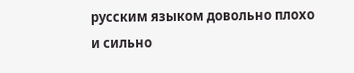русским языком довольно плохо и сильно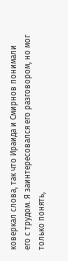коверкал слова, так что Ираида и Смирнов понимали его с трудом. Я заинтересовался его разговором, но мог только понять,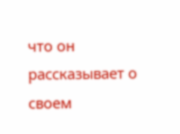что он рассказывает о своем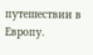путешествии в Европу.